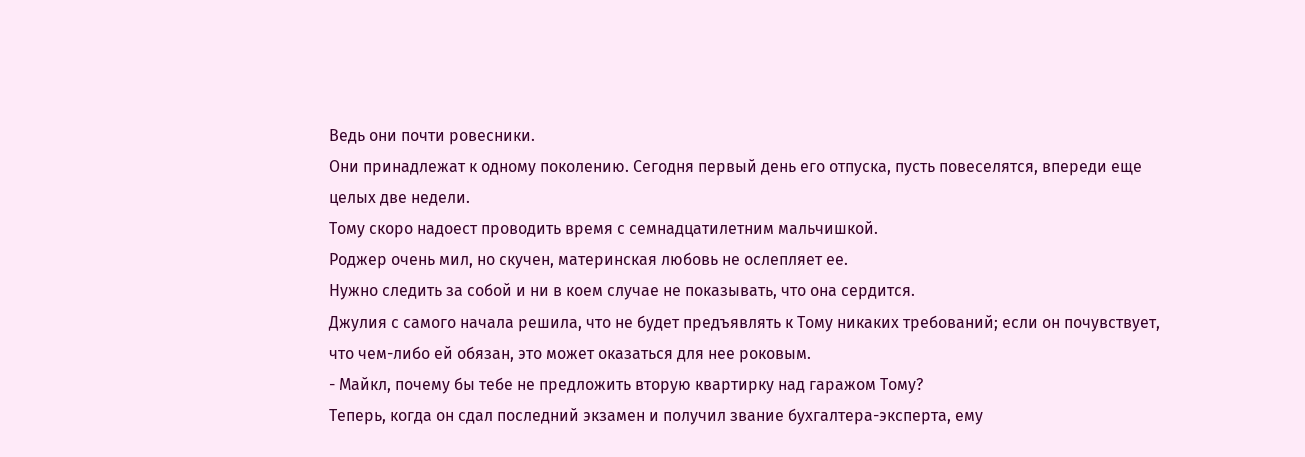Ведь они почти ровесники.
Они принадлежат к одному поколению. Сегодня первый день его отпуска, пусть повеселятся, впереди еще целых две недели.
Тому скоро надоест проводить время с семнадцатилетним мальчишкой.
Роджер очень мил, но скучен, материнская любовь не ослепляет ее.
Нужно следить за собой и ни в коем случае не показывать, что она сердится.
Джулия с самого начала решила, что не будет предъявлять к Тому никаких требований; если он почувствует, что чем-либо ей обязан, это может оказаться для нее роковым.
- Майкл, почему бы тебе не предложить вторую квартирку над гаражом Тому?
Теперь, когда он сдал последний экзамен и получил звание бухгалтера-эксперта, ему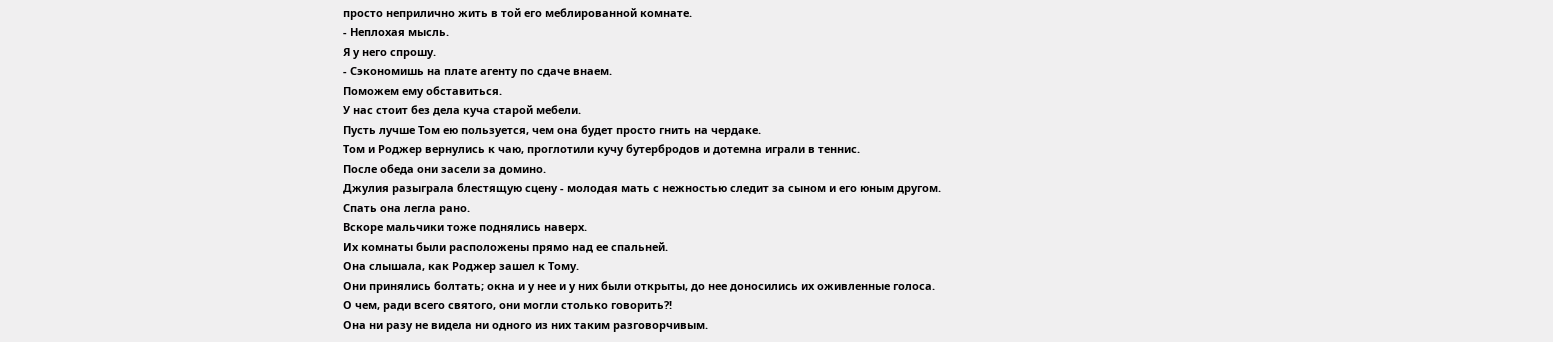просто неприлично жить в той его меблированной комнате.
- Неплохая мысль.
Я у него спрошу.
- Сэкономишь на плате агенту по сдаче внаем.
Поможем ему обставиться.
У нас стоит без дела куча старой мебели.
Пусть лучше Том ею пользуется, чем она будет просто гнить на чердаке.
Том и Роджер вернулись к чаю, проглотили кучу бутербродов и дотемна играли в теннис.
После обеда они засели за домино.
Джулия разыграла блестящую сцену - молодая мать с нежностью следит за сыном и его юным другом.
Спать она легла рано.
Вскоре мальчики тоже поднялись наверх.
Их комнаты были расположены прямо над ее спальней.
Она слышала, как Роджер зашел к Тому.
Они принялись болтать; окна и у нее и у них были открыты, до нее доносились их оживленные голоса.
О чем, ради всего святого, они могли столько говорить?!
Она ни разу не видела ни одного из них таким разговорчивым.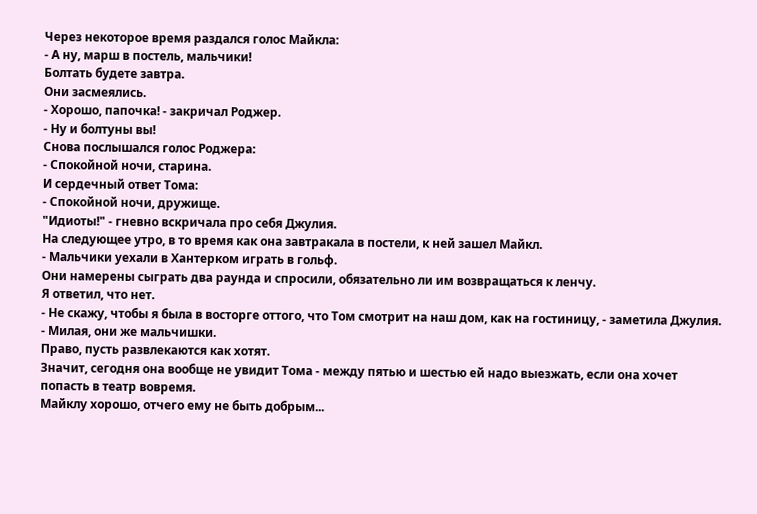Через некоторое время раздался голос Майкла:
- А ну, марш в постель, мальчики!
Болтать будете завтра.
Они засмеялись.
- Хорошо, папочка! - закричал Роджер.
- Ну и болтуны вы!
Снова послышался голос Роджера:
- Спокойной ночи, старина.
И сердечный ответ Тома:
- Спокойной ночи, дружище.
"Идиоты!" - гневно вскричала про себя Джулия.
На следующее утро, в то время как она завтракала в постели, к ней зашел Майкл.
- Мальчики уехали в Хантерком играть в гольф.
Они намерены сыграть два раунда и спросили, обязательно ли им возвращаться к ленчу.
Я ответил, что нет.
- Не скажу, чтобы я была в восторге оттого, что Том смотрит на наш дом, как на гостиницу, - заметила Джулия.
- Милая, они же мальчишки.
Право, пусть развлекаются как хотят.
Значит, сегодня она вообще не увидит Тома - между пятью и шестью ей надо выезжать, если она хочет попасть в театр вовремя.
Майклу хорошо, отчего ему не быть добрым...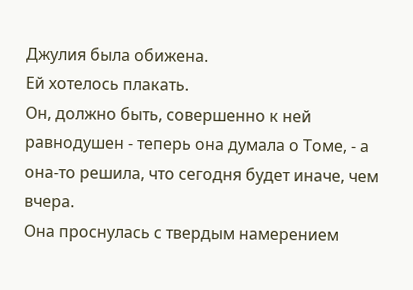Джулия была обижена.
Ей хотелось плакать.
Он, должно быть, совершенно к ней равнодушен - теперь она думала о Томе, - а она-то решила, что сегодня будет иначе, чем вчера.
Она проснулась с твердым намерением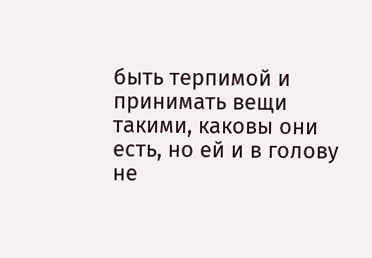быть терпимой и принимать вещи такими, каковы они есть, но ей и в голову не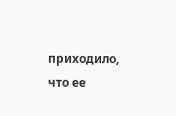приходило, что ее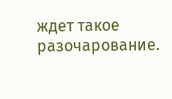ждет такое разочарование.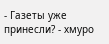- Газеты уже принесли? - хмуро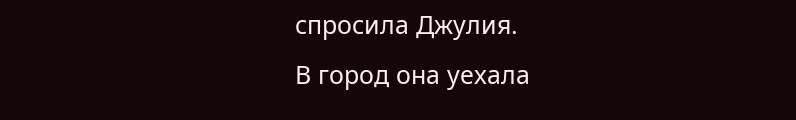спросила Джулия.
В город она уехала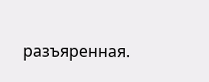разъяренная.